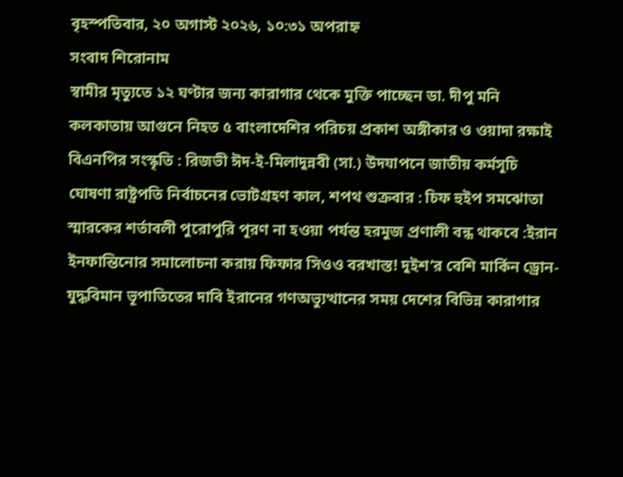বৃহস্পতিবার, ২০ অগাস্ট ২০২৬, ১০:৩১ অপরাহ্ন
সংবাদ শিরোনাম
স্বামীর মৃত্যুতে ১২ ঘণ্টার জন্য কারাগার থেকে মুক্তি পাচ্ছেন ডা. দীপু মনি কলকাতায় আগুনে নিহত ৫ বাংলাদেশির পরিচয় প্রকাশ অঙ্গীকার ও ওয়াদা রক্ষাই বিএনপির সংস্কৃতি : রিজভী ঈদ-ই-মিলাদুন্নবী (সা.) উদযাপনে জাতীয় কর্মসূচি ঘোষণা রাষ্ট্রপতি নির্বাচনের ভোটগ্রহণ কাল, শপথ শুক্রবার : চিফ হুইপ সমঝোতা স্মারকের শর্তাবলী পুরোপুরি পূরণ না হওয়া পর্যন্ত হরমুজ প্রণালী বন্ধ থাকবে :ইরান ইনফান্তিনোর সমালোচনা করায় ফিফার সিওও বরখাস্ত! দুইশ’র বেশি মার্কিন ড্রোন-যুদ্ধবিমান ভূপাতিতের দাবি ইরানের গণঅভ্যুত্থানের সময় দেশের বিভিন্ন কারাগার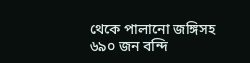থেকে পালানো জঙ্গিসহ ৬৯০ জন বন্দি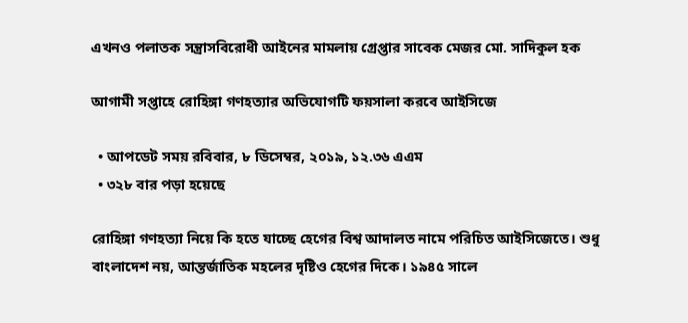এখনও পলাতক সন্ত্রাসবিরোধী আইনের মামলায় গ্রেপ্তার সাবেক মেজর মো. সাদিকুল হক

আগামী সপ্তাহে রোহিঙ্গা গণহত্যার অভিযোগটি ফয়সালা করবে আইসিজে

  • আপডেট সময় রবিবার, ৮ ডিসেম্বর, ২০১৯, ১২.৩৬ এএম
  • ৩২৮ বার পড়া হয়েছে

রোহিঙ্গা গণহত্যা নিয়ে কি হতে যাচ্ছে হেগের বিশ্ব আদালত নামে পরিচিত আইসিজেতে। শুধু বাংলাদেশ নয়, আন্তর্জাতিক মহলের দৃষ্টিও হেগের দিকে। ১৯৪৫ সালে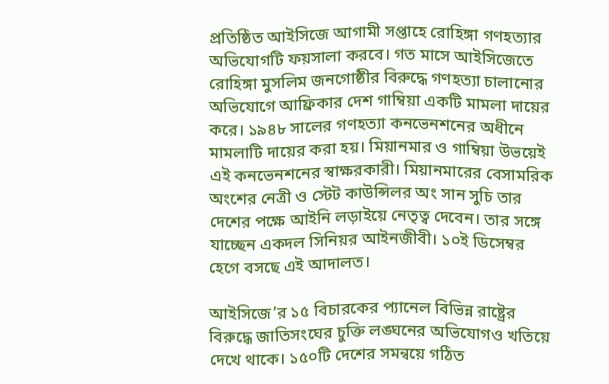প্রতিষ্ঠিত আইসিজে আগামী সপ্তাহে রোহিঙ্গা গণহত্যার অভিযোগটি ফয়সালা করবে। গত মাসে আইসিজেতে রোহিঙ্গা মুসলিম জনগোষ্ঠীর বিরুদ্ধে গণহত্যা চালানোর অভিযোগে আফ্রিকার দেশ গাম্বিয়া একটি মামলা দায়ের করে। ১৯৪৮ সালের গণহত্যা কনভেনশনের অধীনে মামলাটি দায়ের করা হয়। মিয়ানমার ও গাম্বিয়া উভয়েই এই কনভেনশনের স্বাক্ষরকারী। মিয়ানমারের বেসামরিক অংশের নেত্রী ও স্টেট কাউন্সিলর অং সান সুচি তার দেশের পক্ষে আইনি লড়াইয়ে নেতৃত্ব দেবেন। তার সঙ্গে যাচ্ছেন একদল সিনিয়র আইনজীবী। ১০ই ডিসেম্বর হেগে বসছে এই আদালত।

আইসিজে’র ১৫ বিচারকের প্যানেল বিভিন্ন রাষ্ট্রের বিরুদ্ধে জাতিসংঘের চুক্তি লঙ্ঘনের অভিযোগও খতিয়ে দেখে থাকে। ১৫০টি দেশের সমন্বয়ে গঠিত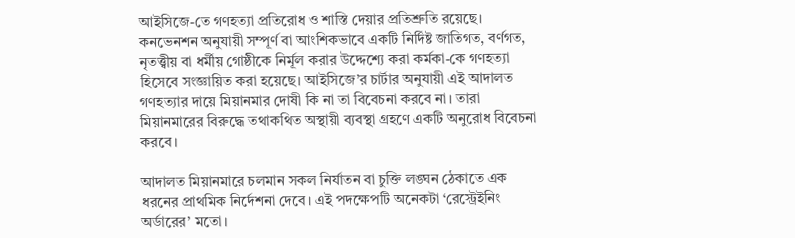আইসিজে-তে গণহত্যা প্রতিরোধ ও শাস্তি দেয়ার প্রতিশ্রুতি রয়েছে। কনভেনশন অনুযায়ী সম্পূর্ণ বা আংশিকভাবে একটি নির্দিষ্ট জাতিগত, বর্ণগত, নৃতত্ত্বীয় বা ধর্মীয় গোষ্ঠীকে নির্মূল করার উদ্দেশ্যে করা কর্মকা-কে গণহত্যা হিসেবে সংজ্ঞায়িত করা হয়েছে। আইসিজে’র চার্টার অনুযায়ী এই আদালত গণহত্যার দায়ে মিয়ানমার দোষী কি না তা বিবেচনা করবে না। তারা মিয়ানমারের বিরুদ্ধে তথাকথিত অস্থায়ী ব্যবস্থা গ্রহণে একটি অনুরোধ বিবেচনা করবে।

আদালত মিয়ানমারে চলমান সকল নির্যাতন বা চুক্তি লঙ্ঘন ঠেকাতে এক ধরনের প্রাথমিক নির্দেশনা দেবে। এই পদক্ষেপটি অনেকটা ‘রেস্ট্রেইনিং অর্ডারের’ মতো।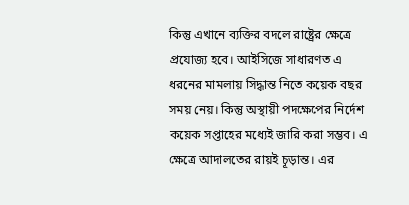কিন্তু এখানে ব্যক্তির বদলে রাষ্ট্রের ক্ষেত্রে প্রযোজ্য হবে। আইসিজে সাধারণত এ ধরনের মামলায় সিদ্ধান্ত নিতে কয়েক বছর সময় নেয়। কিন্তু অস্থায়ী পদক্ষেপের নির্দেশ কয়েক সপ্তাহের মধ্যেই জারি করা সম্ভব। এ ক্ষেত্রে আদালতের রায়ই চূড়ান্ত। এর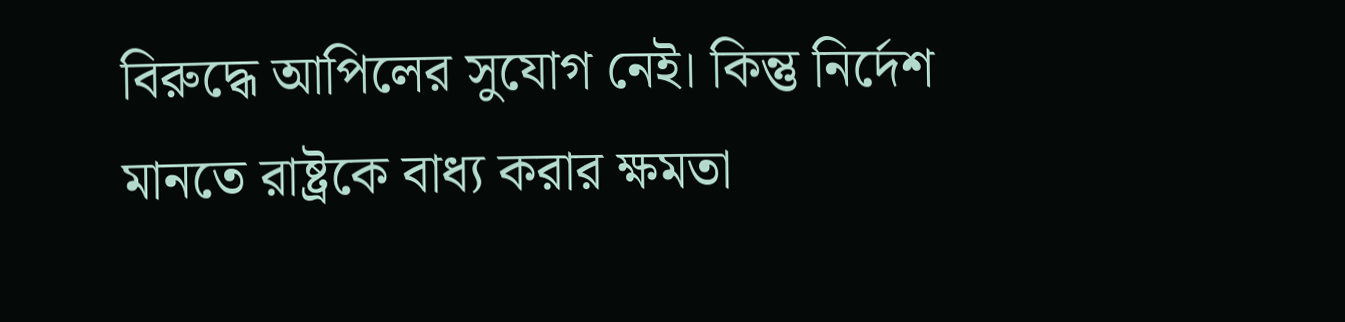বিরুদ্ধে আপিলের সুযোগ নেই। কিন্তু নির্দেশ মানতে রাষ্ট্রকে বাধ্য করার ক্ষমতা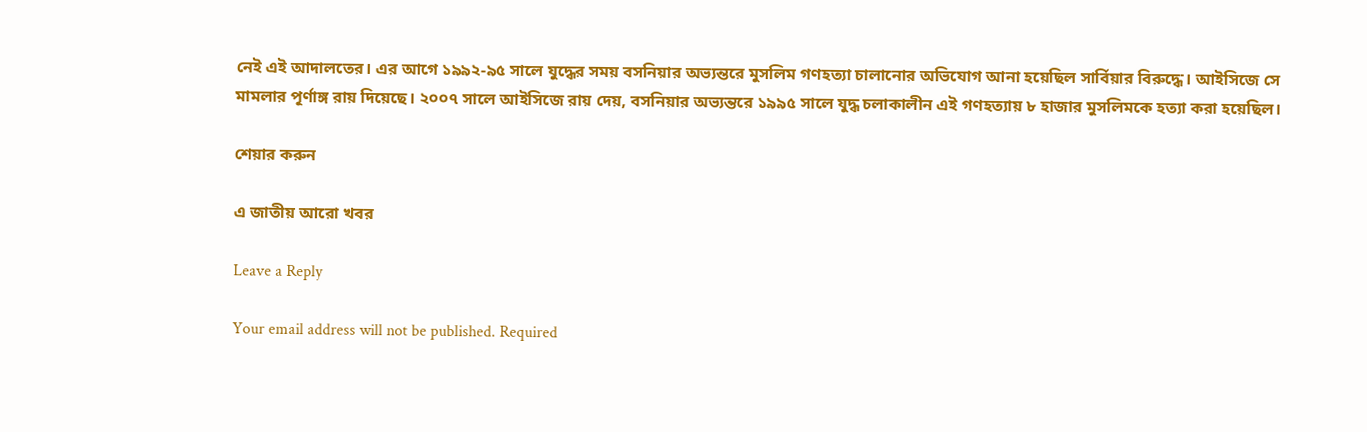নেই এই আদালতের। এর আগে ১৯৯২-৯৫ সালে যুদ্ধের সময় বসনিয়ার অভ্যন্তরে মুসলিম গণহত্যা চালানোর অভিযোগ আনা হয়েছিল সার্বিয়ার বিরুদ্ধে। আইসিজে সে মামলার পূর্ণাঙ্গ রায় দিয়েছে। ২০০৭ সালে আইসিজে রায় দেয়, বসনিয়ার অভ্যন্তরে ১৯৯৫ সালে যুদ্ধ চলাকালীন এই গণহত্যায় ৮ হাজার মুসলিমকে হত্যা করা হয়েছিল।

শেয়ার করুন

এ জাতীয় আরো খবর

Leave a Reply

Your email address will not be published. Required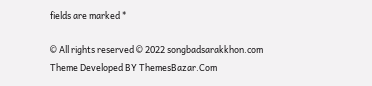fields are marked *

© All rights reserved © 2022 songbadsarakkhon.com
Theme Developed BY ThemesBazar.Com